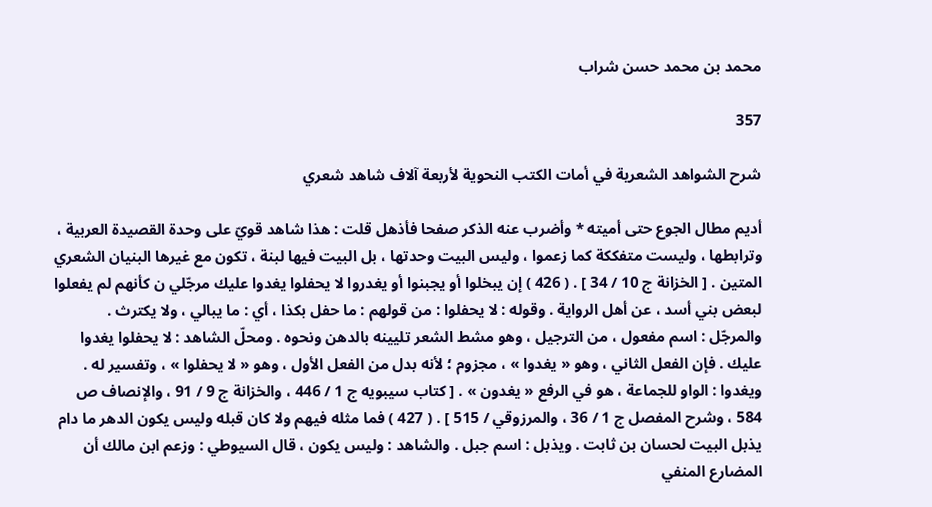محمد بن محمد حسن شراب

357

شرح الشواهد الشعرية في أمات الكتب النحوية لأربعة آلاف شاهد شعري

أديم مطال الجوع حتى أميته * وأضرب عنه الذكر صفحا فأذهل قلت : هذا شاهد قويّ على وحدة القصيدة العربية ، وترابطها ، وليست متفككة كما زعموا ، وليس البيت وحدتها ، بل البيت فيها لبنة ، تكون مع غيرها البنيان الشعري المتين . [ الخزانة ج 10 / 34 ] . ( 426 ) إن يبخلوا أو يجبنوا أو يغدروا لا يحفلوا يغدوا عليك مرجّلي ن كأنهم لم يفعلوا لبعض بني أسد ، عن أهل الرواية . وقوله : لا يحفلوا : من قولهم : ما حفل بكذا ، أي : ما يبالي ، ولا يكترث . والمرجّل : اسم مفعول ، من الترجيل ، وهو مشط الشعر تليينه بالدهن ونحوه . ومحلّ الشاهد : لا يحفلوا يغدوا عليك . فإن الفعل الثاني ، وهو « يغدوا » ، مجزوم ؛ لأنه بدل من الفعل الأول ، وهو « لا يحفلوا » ، وتفسير له . ويغدوا : الواو للجماعة ، هو في الرفع « يغدون » . [ كتاب سيبويه ج 1 / 446 ، والخزانة ج 9 / 91 ، والإنصاف ص 584 ، وشرح المفصل ج 1 / 36 ، والمرزوقي / 515 ] . ( 427 ) فما مثله فيهم ولا كان قبله وليس يكون الدهر ما دام يذبل البيت لحسان بن ثابت . ويذبل : اسم جبل . والشاهد : وليس يكون ، قال السيوطي : وزعم ابن مالك أن المضارع المنفي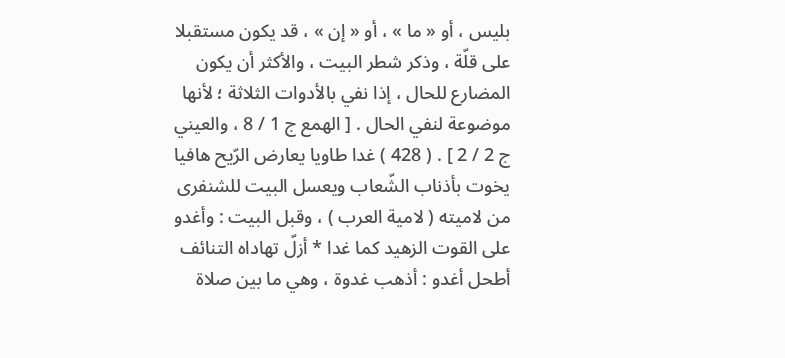بليس ، أو « ما » ، أو « إن » ، قد يكون مستقبلا على قلّة ، وذكر شطر البيت ، والأكثر أن يكون المضارع للحال ، إذا نفي بالأدوات الثلاثة ؛ لأنها موضوعة لنفي الحال . [ الهمع ج 1 / 8 ، والعيني ج 2 / 2 ] . ( 428 ) غدا طاويا يعارض الرّيح هافيا يخوت بأذناب الشّعاب ويعسل البيت للشنفرى من لاميته ( لامية العرب ) ، وقبل البيت : وأغدو على القوت الزهيد كما غدا * أزلّ تهاداه التنائف أطحل أغدو : أذهب غدوة ، وهي ما بين صلاة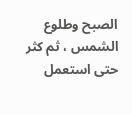الصبح وطلوع الشمس ، ثم كثر حتى استعمل